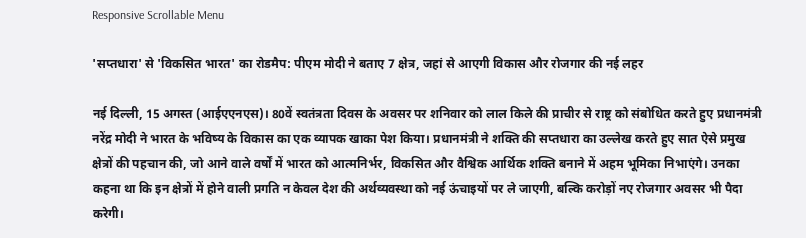Responsive Scrollable Menu

'सप्तधारा' से 'विकसित भारत' का रोडमैप: पीएम मोदी ने बताए 7 क्षेत्र, जहां से आएगी विकास और रोजगार की नई लहर

नई दिल्ली, 15 अगस्त (आईएएनएस)। 80वें स्वतंत्रता दिवस के अवसर पर शनिवार को लाल किले की प्राचीर से राष्ट्र को संबोधित करते हुए प्रधानमंत्री नरेंद्र मोदी ने भारत के भविष्य के विकास का एक व्यापक खाका पेश किया। प्रधानमंत्री ने शक्ति की सप्तधारा का उल्लेख करते हुए सात ऐसे प्रमुख क्षेत्रों की पहचान की, जो आने वाले वर्षों में भारत को आत्मनिर्भर, विकसित और वैश्विक आर्थिक शक्ति बनाने में अहम भूमिका निभाएंगे। उनका कहना था कि इन क्षेत्रों में होने वाली प्रगति न केवल देश की अर्थव्यवस्था को नई ऊंचाइयों पर ले जाएगी, बल्कि करोड़ों नए रोजगार अवसर भी पैदा करेगी।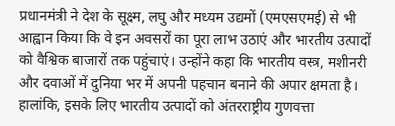प्रधानमंत्री ने देश के सूक्ष्म, लघु और मध्यम उद्यमों (एमएसएमई) से भी आह्वान किया कि वे इन अवसरों का पूरा लाभ उठाएं और भारतीय उत्पादों को वैश्विक बाजारों तक पहुंचाएं। उन्होंने कहा कि भारतीय वस्त्र, मशीनरी और दवाओं में दुनिया भर में अपनी पहचान बनाने की अपार क्षमता है। हालांकि, इसके लिए भारतीय उत्पादों को अंतरराष्ट्रीय गुणवत्ता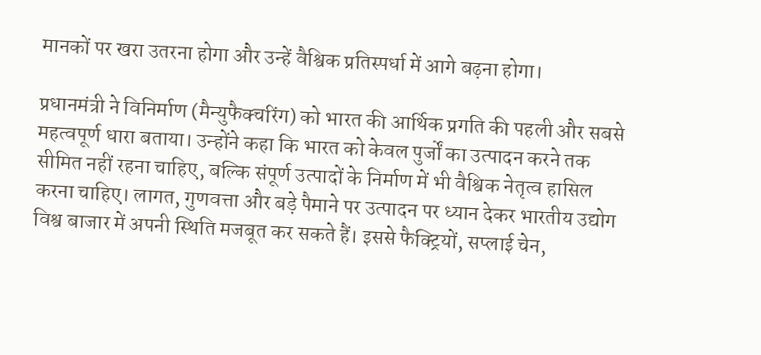मानकों पर खरा उतरना होगा और उन्हें वैश्विक प्रतिस्पर्धा में आगे बढ़ना होगा।

प्रधानमंत्री ने विनिर्माण (मैन्युफैक्चरिंग) को भारत की आर्थिक प्रगति की पहली और सबसे महत्वपूर्ण धारा बताया। उन्होंने कहा कि भारत को केवल पुर्जों का उत्पादन करने तक सीमित नहीं रहना चाहिए, बल्कि संपूर्ण उत्पादों के निर्माण में भी वैश्विक नेतृत्व हासिल करना चाहिए। लागत, गुणवत्ता और बड़े पैमाने पर उत्पादन पर ध्यान देकर भारतीय उद्योग विश्व बाजार में अपनी स्थिति मजबूत कर सकते हैं। इससे फैक्ट्रियों, सप्लाई चेन,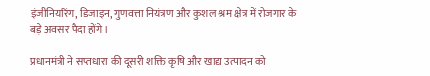इंजीनियरिंग, डिजाइन, गुणवत्ता नियंत्रण और कुशल श्रम क्षेत्र में रोजगार के बड़े अवसर पैदा होंगे।

प्रधानमंत्री ने सप्तधारा की दूसरी शक्ति कृषि और खाद्य उत्पादन को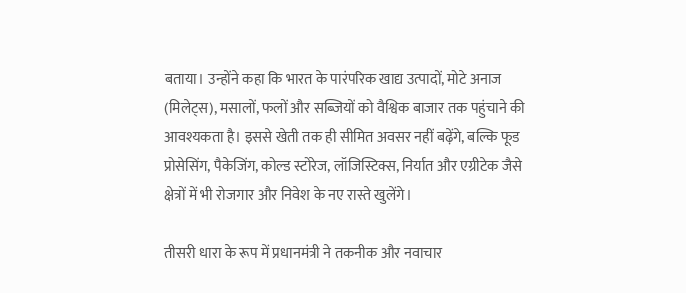बताया। उन्होंने कहा कि भारत के पारंपरिक खाद्य उत्पादों, मोटे अनाज (मिलेट्स), मसालों, फलों और सब्जियों को वैश्विक बाजार तक पहुंचाने की आवश्यकता है। इससे खेती तक ही सीमित अवसर नहीं बढ़ेंगे, बल्कि फूड प्रोसेसिंग, पैकेजिंग, कोल्ड स्टोरेज, लॉजिस्टिक्स, निर्यात और एग्रीटेक जैसे क्षेत्रों में भी रोजगार और निवेश के नए रास्ते खुलेंगे।

तीसरी धारा के रूप में प्रधानमंत्री ने तकनीक और नवाचार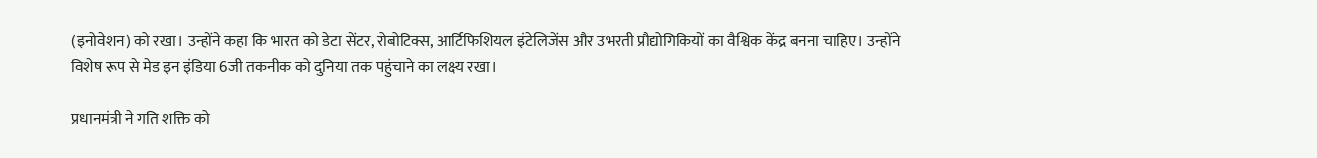(इनोवेशन) को रखा। उन्होंने कहा कि भारत को डेटा सेंटर, रोबोटिक्स, आर्टिफिशियल इंटेलिजेंस और उभरती प्रौद्योगिकियों का वैश्विक केंद्र बनना चाहिए। उन्होंने विशेष रूप से मेड इन इंडिया 6जी तकनीक को दुनिया तक पहुंचाने का लक्ष्य रखा।

प्रधानमंत्री ने गति शक्ति को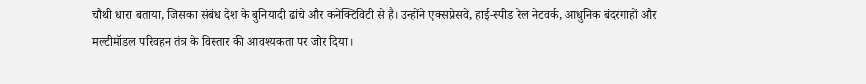चौथी धारा बताया, जिसका संबंध देश के बुनियादी ढांचे और कनेक्टिविटी से है। उन्होंने एक्सप्रेसवे, हाई-स्पीड रेल नेटवर्क, आधुनिक बंदरगाहों और मल्टीमॉडल परिवहन तंत्र के विस्तार की आवश्यकता पर जोर दिया।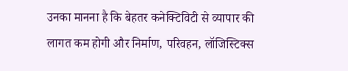उनका मानना है कि बेहतर कनेक्टिविटी से व्यापार की लागत कम होगी और निर्माण, परिवहन, लॉजिस्टिक्स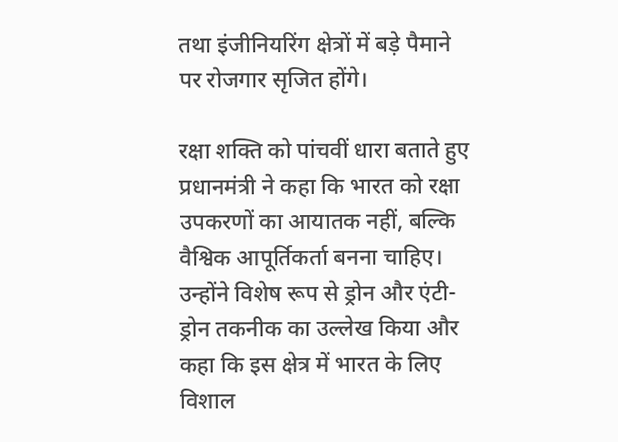तथा इंजीनियरिंग क्षेत्रों में बड़े पैमाने पर रोजगार सृजित होंगे।

रक्षा शक्ति को पांचवीं धारा बताते हुए प्रधानमंत्री ने कहा कि भारत को रक्षा उपकरणों का आयातक नहीं, बल्कि वैश्विक आपूर्तिकर्ता बनना चाहिए। उन्होंने विशेष रूप से ड्रोन और एंटी-ड्रोन तकनीक का उल्लेख किया और कहा कि इस क्षेत्र में भारत के लिए विशाल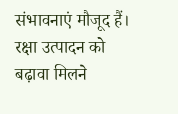संभावनाएं मौजूद हैं। रक्षा उत्पादन को बढ़ावा मिलने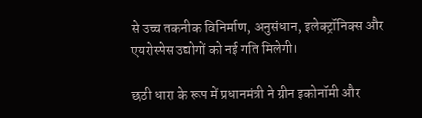से उच्च तकनीक विनिर्माण, अनुसंधान, इलेक्ट्रॉनिक्स और एयरोस्पेस उद्योगों को नई गति मिलेगी।

छठी धारा के रूप में प्रधानमंत्री ने ग्रीन इकोनॉमी और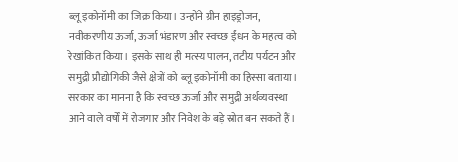ब्लू इकोनॉमी का जिक्र किया। उन्होंने ग्रीन हाइड्रोजन, नवीकरणीय ऊर्जा, ऊर्जा भंडारण और स्वच्छ ईंधन के महत्व को रेखांकित किया। इसके साथ ही मत्स्य पालन, तटीय पर्यटन और समुद्री प्रौद्योगिकी जैसे क्षेत्रों को ब्लू इकोनॉमी का हिस्सा बताया। सरकार का मानना है कि स्वच्छ ऊर्जा और समुद्री अर्थव्यवस्था आने वाले वर्षों में रोजगार और निवेश के बड़े स्रोत बन सकते हैं।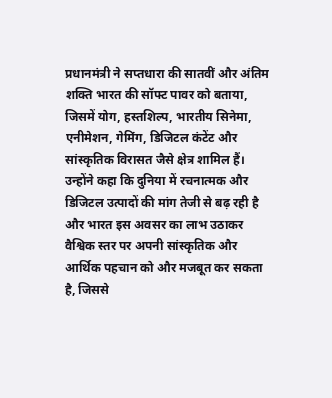प्रधानमंत्री ने सप्तधारा की सातवीं और अंतिम शक्ति भारत की सॉफ्ट पावर को बताया, जिसमें योग, हस्तशिल्प, भारतीय सिनेमा, एनीमेशन, गेमिंग, डिजिटल कंटेंट और सांस्कृतिक विरासत जैसे क्षेत्र शामिल हैं। उन्होंने कहा कि दुनिया में रचनात्मक और डिजिटल उत्पादों की मांग तेजी से बढ़ रही है और भारत इस अवसर का लाभ उठाकर वैश्विक स्तर पर अपनी सांस्कृतिक और आर्थिक पहचान को और मजबूत कर सकता है, जिससे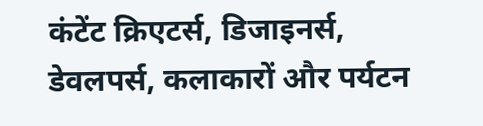कंटेंट क्रिएटर्स, डिजाइनर्स, डेवलपर्स, कलाकारों और पर्यटन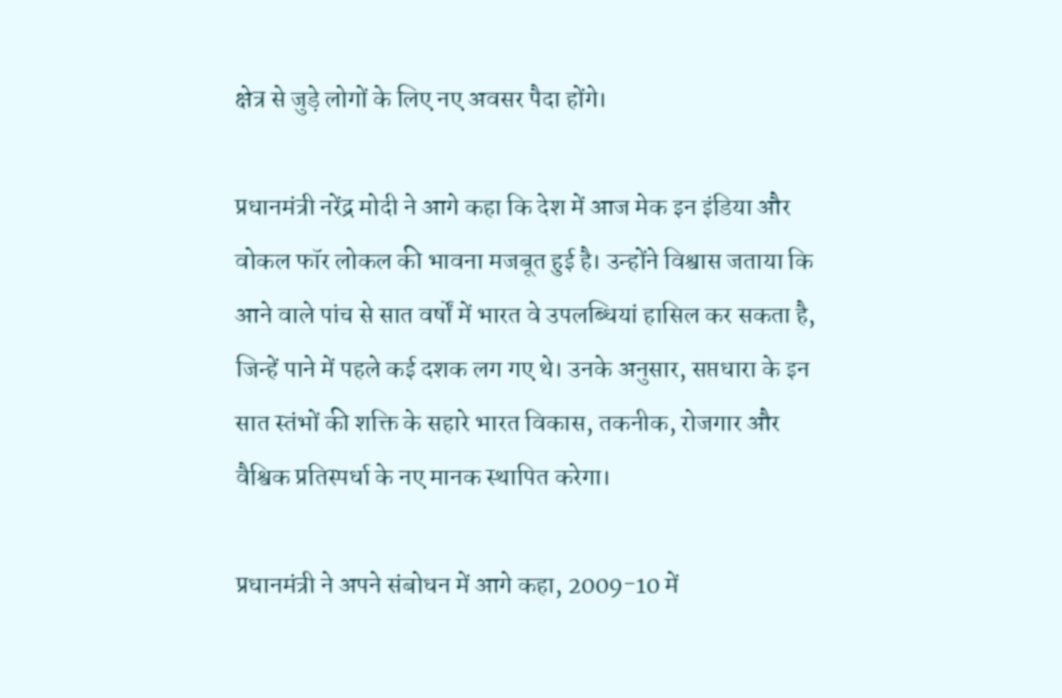क्षेत्र से जुड़े लोगों के लिए नए अवसर पैदा होंगे।

प्रधानमंत्री नरेंद्र मोदी ने आगे कहा कि देश में आज मेक इन इंडिया और वोकल फॉर लोकल की भावना मजबूत हुई है। उन्होंने विश्वास जताया कि आने वाले पांच से सात वर्षों में भारत वे उपलब्धियां हासिल कर सकता है, जिन्हें पाने में पहले कई दशक लग गए थे। उनके अनुसार, सप्तधारा के इन सात स्तंभों की शक्ति के सहारे भारत विकास, तकनीक, रोजगार और वैश्विक प्रतिस्पर्धा के नए मानक स्थापित करेगा।

प्रधानमंत्री ने अपने संबोधन में आगे कहा, 2009-10 में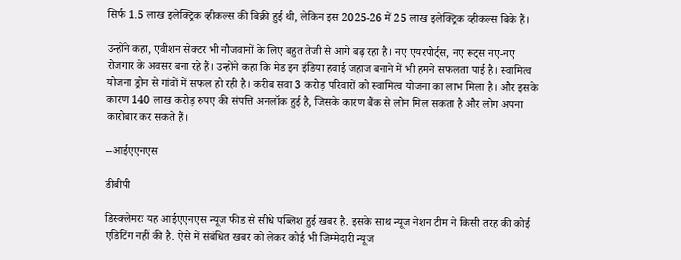सिर्फ 1.5 लाख इलेक्ट्रिक व्हीकल्स की बिक्री हुई थी, लेकिन इस 2025-26 में 25 लाख इलेक्ट्रिक व्हीकल्स बिके हैं।

उन्होंने कहा, एवीशन सेक्टर भी नौजवानों के लिए बहुत तेजी से आगे बढ़ रहा है। नए एयरपोर्ट्स, नए रूट्स नए-नए रोजगार के अवसर बना रहे हैं। उन्होंने कहा कि मेड इन इंडिया हवाई जहाज बनाने में भी हमने सफलता पाई है। स्वामित्व योजना ड्रोन से गांवों में सफल हो रही है। करीब सवा 3 करोड़ परिवारों को स्वामित्व योजना का लाभ मिला है। और इसके कारण 140 लाख करोड़ रुपए की संपत्ति अनलॉक हुई है, जिसके कारण बैंक से लोन मिल सकता है और लोग अपना कारोबार कर सकते हैं।

--आईएएनएस

डीबीपी

डिस्क्लेमरः यह आईएएनएस न्यूज फीड से सीधे पब्लिश हुई खबर है. इसके साथ न्यूज नेशन टीम ने किसी तरह की कोई एडिटिंग नहीं की है. ऐसे में संबंधित खबर को लेकर कोई भी जिम्मेदारी न्यूज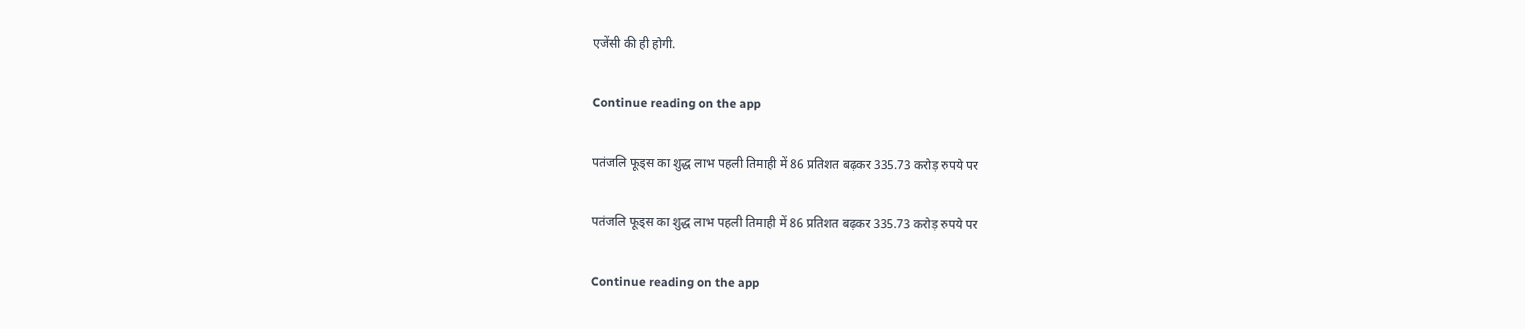एजेंसी की ही होगी.

Continue reading on the app

पतंजलि फूड्स का शुद्ध लाभ पहली तिमाही में 86 प्रतिशत बढ़कर 335.73 करोड़ रुपये पर

पतंजलि फूड्स का शुद्ध लाभ पहली तिमाही में 86 प्रतिशत बढ़कर 335.73 करोड़ रुपये पर

Continue reading on the app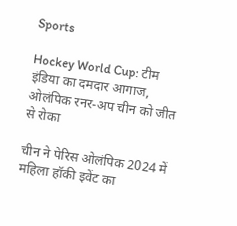Sports

Hockey World Cup: टीम इंडिया का दमदार आगाज, ओलंपिक रनर-अप चीन को जीत से रोका

चीन ने पेरिस ओलंपिक 2024 में महिला हॉकी इवेंट का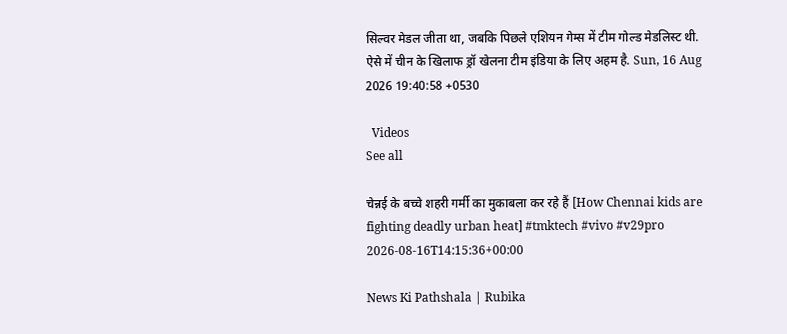सिल्वर मेडल जीता था, जबकि पिछले एशियन गेम्स में टीम गोल्ड मेडलिस्ट थी. ऐसे में चीन के खिलाफ ड्रॉ खेलना टीम इंडिया के लिए अहम है. Sun, 16 Aug 2026 19:40:58 +0530

  Videos
See all

चेन्नई के बच्चे शहरी गर्मी का मुकाबला कर रहे हैं [How Chennai kids are fighting deadly urban heat] #tmktech #vivo #v29pro
2026-08-16T14:15:36+00:00

News Ki Pathshala | Rubika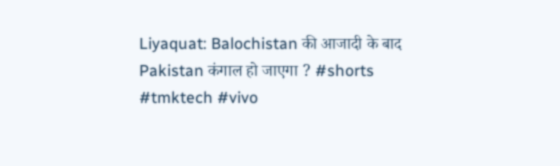Liyaquat: Balochistan की आजादी के बाद Pakistan कंगाल हो जाएगा ? #shorts #tmktech #vivo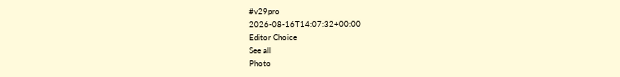#v29pro
2026-08-16T14:07:32+00:00
Editor Choice
See all
Photo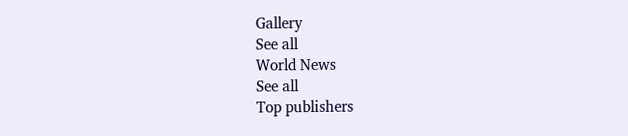Gallery
See all
World News
See all
Top publishers